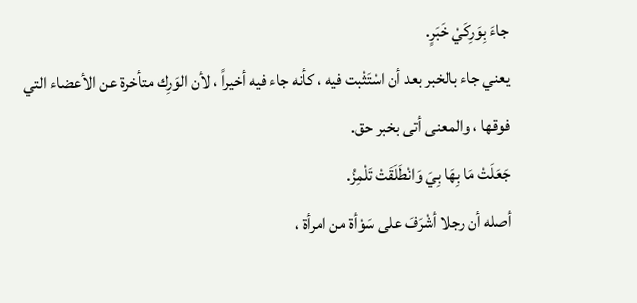جاءَ بِوَرِكَيْ خَبَرٍ.
يعني جاء بالخبر بعد أن اسْتَثْبت فيه ، كأنه جاء فيه أخيراً ، لأن الوَرِك متأخرة عن الأعضاء التي فوقها ، والمعنى أتى بخبر حق.
جَعَلَتْ مَا بِهَا بِيَ وَانْطَلَقَتْ تَلْمِزُ.
أصله أن رجلا أشْرَفَ على سَوْأة من امرأة ،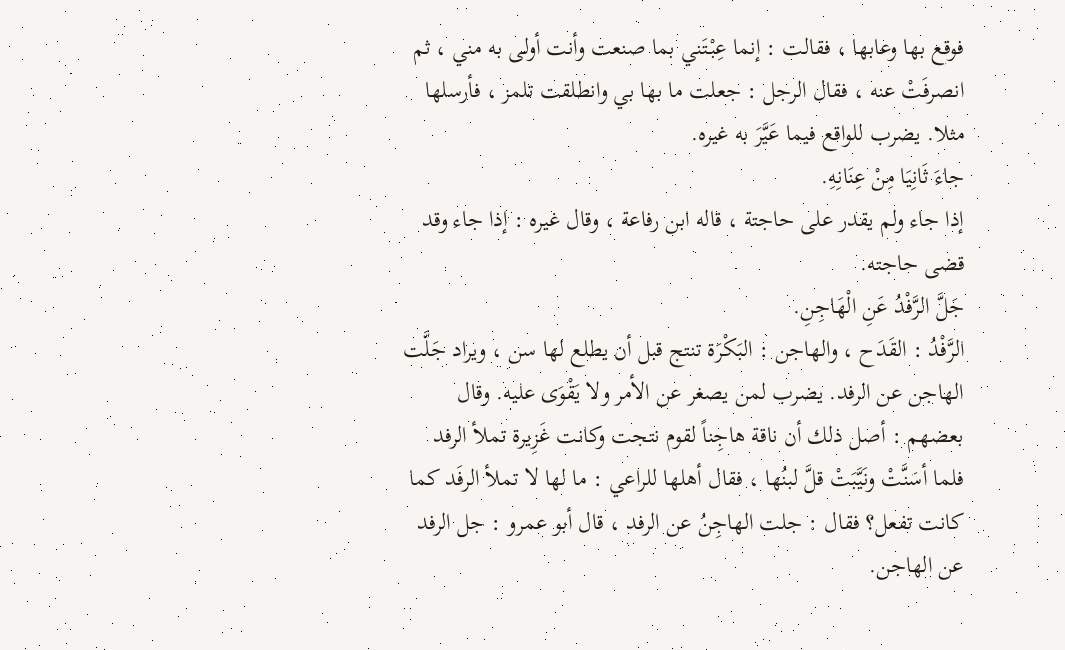فوقع بها وعابها ، فقالت : إنما عِبْتَني بما صنعت وأنت أولى به مني ، ثم انصرفَتْ عنه ، فقال الرجل : جعلت ما بها بي وانطلقت تلمز ، فأرسلها مثلا. يضرب للواقع فيما عَيَّرَ به غيره.
جاءَ ثَانِيَا مِنْ عِنَانِهِ.
إذا جاء ولم يقدر على حاجتة ، قاله ابن رفاعة ، وقال غيره : إذا جاء وقد قضى حاجته.
جَلَّ الرَّفْدُ عَنِ الْهَاجِنِ.
الرَّفْدُ : القَدَح ، والهاجن : البَكْرَة تنتج قبل أن يطلع لها سن ، ويراد جَلَّت الهاجن عن الرفد. يضرب لمن يصغر عن الأمر ولا يَقْوَى عليه. وقال بعضهم : أصل ذلك أن ناقة هاجِناً لقوم نتجت وكانت غَزِيرة تملأ الرفد فلما أسَنَّتْ ونَيَّبَتْ قلَّ لبنُها ، فقال أهلها للراعي : ما لها لا تملأ الرفَد كما كانت تفعل؟ فقال : جلت الهاجِنُ عن الرفد ، قال أبو عمرو : جل الرفد عن الهاجن.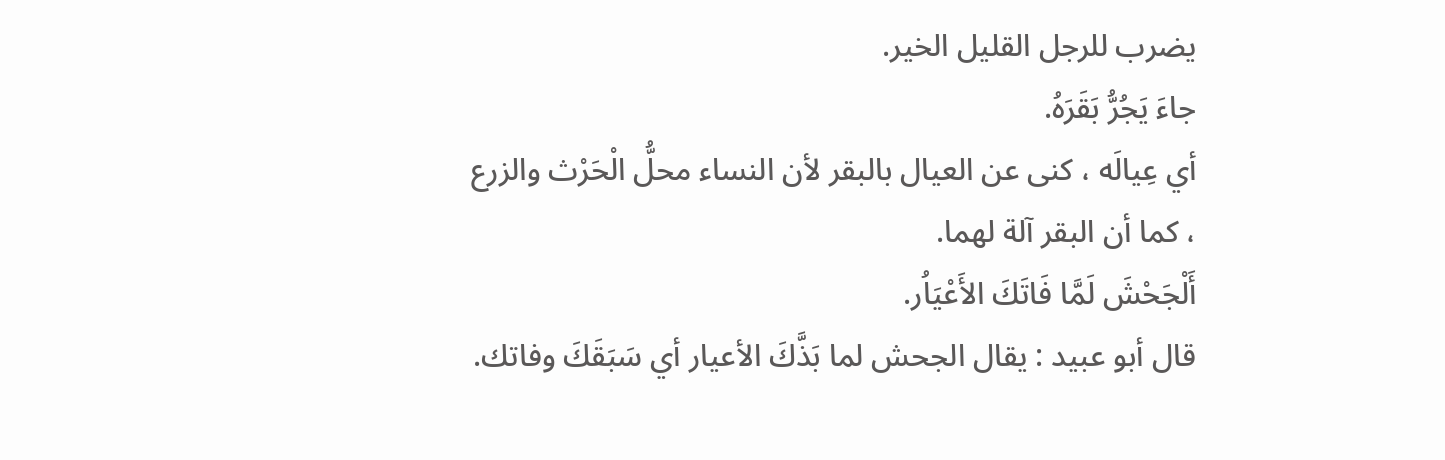يضرب للرجل القليل الخير.
جاءَ يَجُرُّ بَقَرَهُ.
أي عِيالَه ، كنى عن العيال بالبقر لأن النساء محلُّ الْحَرْث والزرع ، كما أن البقر آلة لهما.
أَلْجَحْشَ لَمَّا فَاتَكَ الأَعْيَاُر.
قال أبو عبيد : يقال الجحش لما بَذَّكَ الأعيار أي سَبَقَكَ وفاتك.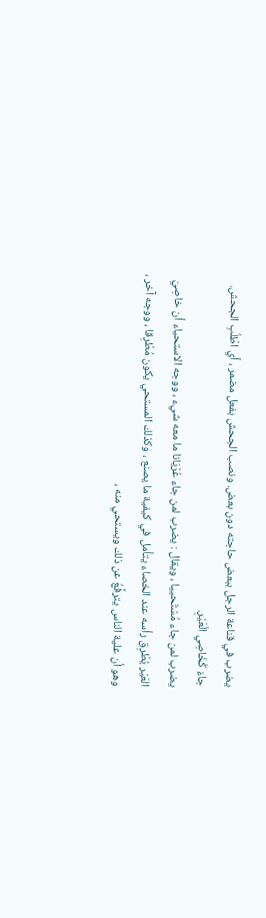يضرب في قناعة الرجل ببعض حاجته دون بعض. ونصب الجحش بفعل مضمر ، أي اطْلُبِ الجحش.
جاءَ كَخَاصِي الْعَيْرِ.
يضرب لمن جاء مُسْتَحييا ، ويقال : يضرب لمن جاء عُرْيَانا ما معه شيء ، ووجه الاستحياء أن خاصِيَ العَيْر يُطْرِق رأسه عند الخصاء يتأمل في كيفية ما يصنع ، وكذلك المستحي يكون مُطْرِقا ، ووجه آخر ، وهو أن علية الناس يترفَّعُ عن ذلك ويستحي منه ،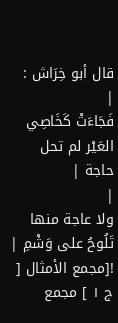قال أبو خِرَاش :
|
فَجَاءَتْ كَخَاصِي العَيْر لم تحل حاجة |
|
ولا عاجة منها تَلُوحُ على وَشْمِ |
![مجمع الأمثال [ ج ١ ] مجمع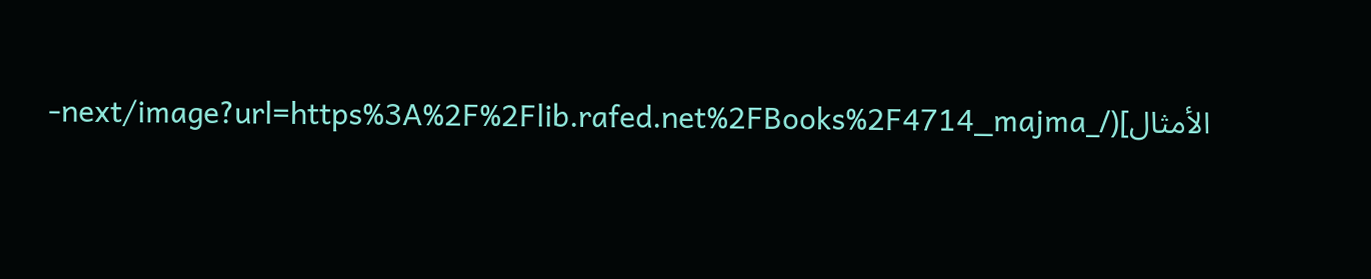الأمثال](/_next/image?url=https%3A%2F%2Flib.rafed.net%2FBooks%2F4714_majma-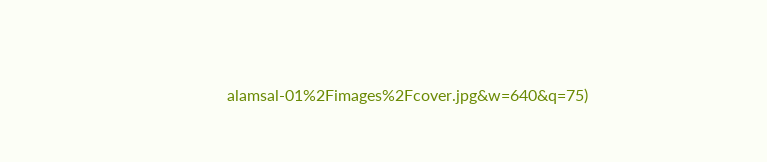alamsal-01%2Fimages%2Fcover.jpg&w=640&q=75)